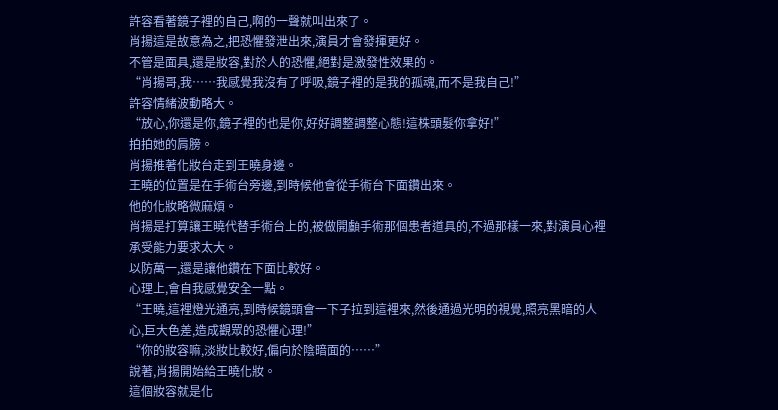許容看著鏡子裡的自己,啊的一聲就叫出來了。
肖揚這是故意為之,把恐懼發泄出來,演員才會發揮更好。
不管是面具,還是妝容,對於人的恐懼,絕對是激發性效果的。
“肖揚哥,我……我感覺我沒有了呼吸,鏡子裡的是我的孤魂,而不是我自己!”
許容情緒波動略大。
“放心,你還是你,鏡子裡的也是你,好好調整調整心態!這株頭髮你拿好!”
拍拍她的肩膀。
肖揚推著化妝台走到王曉身邊。
王曉的位置是在手術台旁邊,到時候他會從手術台下面鑽出來。
他的化妝略微麻煩。
肖揚是打算讓王曉代替手術台上的,被做開顱手術那個患者道具的,不過那樣一來,對演員心裡承受能力要求太大。
以防萬一,還是讓他鑽在下面比較好。
心理上,會自我感覺安全一點。
“王曉,這裡燈光通亮,到時候鏡頭會一下子拉到這裡來,然後通過光明的視覺,照亮黑暗的人心,巨大色差,造成觀眾的恐懼心理!”
“你的妝容嘛,淡妝比較好,偏向於陰暗面的……”
說著,肖揚開始給王曉化妝。
這個妝容就是化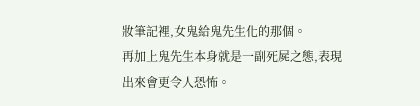妝筆記裡,女鬼給鬼先生化的那個。
再加上鬼先生本身就是一副死屍之態,表現出來會更令人恐怖。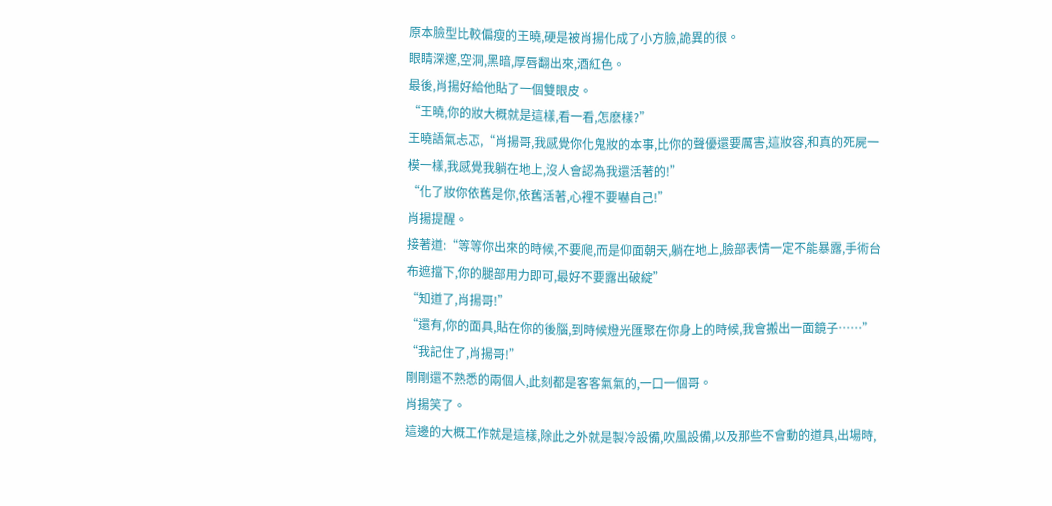原本臉型比較偏瘦的王曉,硬是被肖揚化成了小方臉,詭異的很。
眼睛深邃,空洞,黑暗,厚唇翻出來,酒紅色。
最後,肖揚好給他貼了一個雙眼皮。
“王曉,你的妝大概就是這樣,看一看,怎麽樣?”
王曉語氣忐忑,“肖揚哥,我感覺你化鬼妝的本事,比你的聲優還要厲害,這妝容,和真的死屍一模一樣,我感覺我躺在地上,沒人會認為我還活著的!”
“化了妝你依舊是你,依舊活著,心裡不要嚇自己!”
肖揚提醒。
接著道:“等等你出來的時候,不要爬,而是仰面朝天,躺在地上,臉部表情一定不能暴露,手術台布遮擋下,你的腿部用力即可,最好不要露出破綻”
“知道了,肖揚哥!”
“還有,你的面具,貼在你的後腦,到時候燈光匯聚在你身上的時候,我會搬出一面鏡子……”
“我記住了,肖揚哥!”
剛剛還不熟悉的兩個人,此刻都是客客氣氣的,一口一個哥。
肖揚笑了。
這邊的大概工作就是這樣,除此之外就是製冷設備,吹風設備,以及那些不會動的道具,出場時,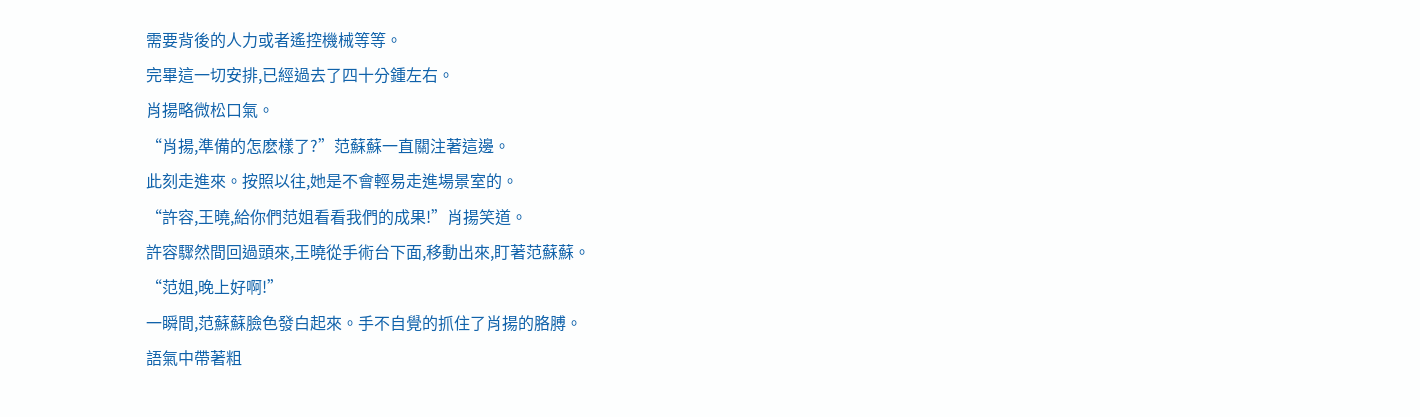需要背後的人力或者遙控機械等等。
完畢這一切安排,已經過去了四十分鍾左右。
肖揚略微松口氣。
“肖揚,準備的怎麽樣了?”范蘇蘇一直關注著這邊。
此刻走進來。按照以往,她是不會輕易走進場景室的。
“許容,王曉,給你們范姐看看我們的成果!”肖揚笑道。
許容驟然間回過頭來,王曉從手術台下面,移動出來,盯著范蘇蘇。
“范姐,晚上好啊!”
一瞬間,范蘇蘇臉色發白起來。手不自覺的抓住了肖揚的胳膊。
語氣中帶著粗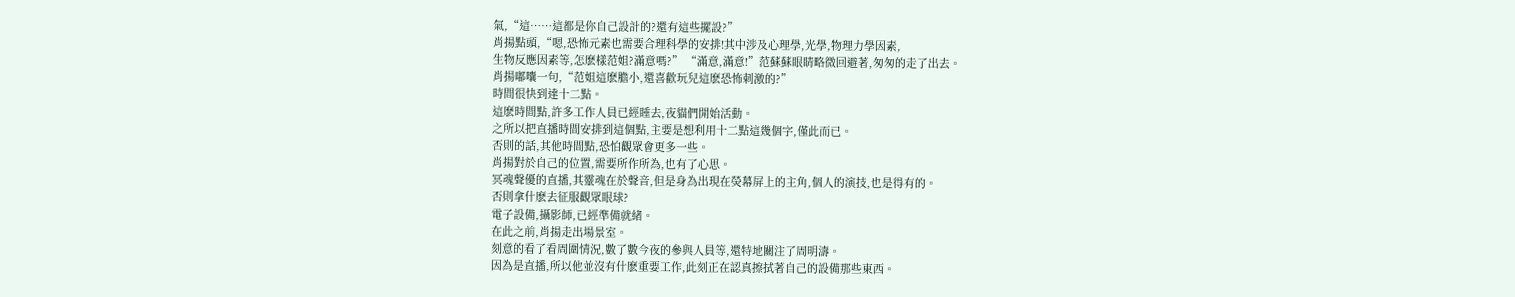氣,“這……這都是你自己設計的?還有這些擺設?”
肖揚點頭,“嗯,恐怖元素也需要合理科學的安排!其中涉及心理學,光學,物理力學因素,
生物反應因素等,怎麽樣范姐?滿意嗎?” “滿意,滿意!”范蘇蘇眼睛略微回避著,匆匆的走了出去。
肖揚嘟囔一句,“范姐這麽膽小,還喜歡玩兒這麽恐怖刺激的?”
時間很快到達十二點。
這麽時間點,許多工作人員已經睡去,夜貓們開始活動。
之所以把直播時間安排到這個點,主要是想利用十二點這幾個字,僅此而已。
否則的話,其他時間點,恐怕觀眾會更多一些。
肖揚對於自己的位置,需要所作所為,也有了心思。
冥魂聲優的直播,其靈魂在於聲音,但是身為出現在熒幕屏上的主角,個人的演技,也是得有的。
否則拿什麽去征服觀眾眼球?
電子設備,攝影師,已經準備就緒。
在此之前,肖揚走出場景室。
刻意的看了看周圍情況,數了數今夜的參與人員等,還特地關注了周明濤。
因為是直播,所以他並沒有什麽重要工作,此刻正在認真擦拭著自己的設備那些東西。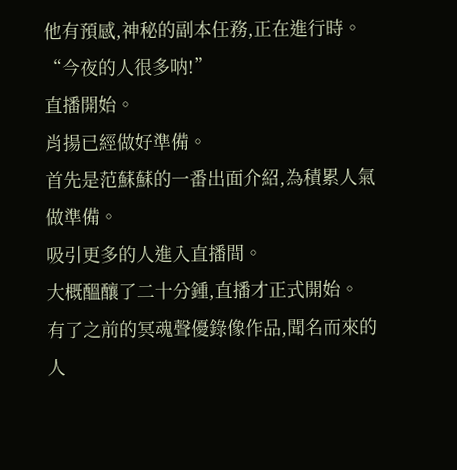他有預感,神秘的副本任務,正在進行時。
“今夜的人很多呐!”
直播開始。
肖揚已經做好準備。
首先是范蘇蘇的一番出面介紹,為積累人氣做準備。
吸引更多的人進入直播間。
大概醞釀了二十分鍾,直播才正式開始。
有了之前的冥魂聲優錄像作品,聞名而來的人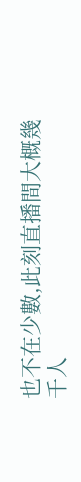也不在少數,此刻直播間大概幾千人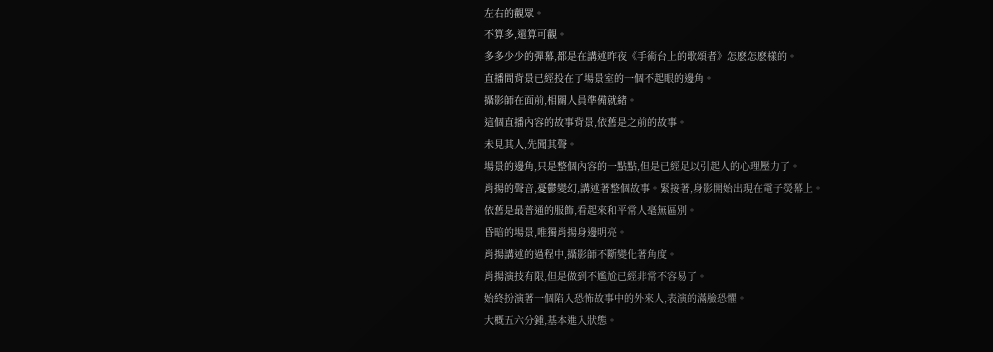左右的觀眾。
不算多,還算可觀。
多多少少的彈幕,都是在講述昨夜《手術台上的歌頌者》怎麽怎麽樣的。
直播間背景已經投在了場景室的一個不起眼的邊角。
攝影師在面前,相關人員準備就緒。
這個直播內容的故事背景,依舊是之前的故事。
未見其人,先聞其聲。
場景的邊角,只是整個內容的一點點,但是已經足以引起人的心理壓力了。
肖揚的聲音,憂鬱變幻,講述著整個故事。緊接著,身影開始出現在電子熒幕上。
依舊是最普通的服飾,看起來和平常人毫無區別。
昏暗的場景,唯獨肖揚身邊明亮。
肖揚講述的過程中,攝影師不斷變化著角度。
肖揚演技有限,但是做到不尷尬已經非常不容易了。
始終扮演著一個陷入恐怖故事中的外來人,表演的滿臉恐懼。
大概五六分鍾,基本進入狀態。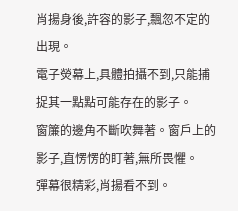肖揚身後,許容的影子,飄忽不定的出現。
電子熒幕上,具體拍攝不到,只能捕捉其一點點可能存在的影子。
窗簾的邊角不斷吹舞著。窗戶上的影子,直愣愣的盯著,無所畏懼。
彈幕很精彩,肖揚看不到。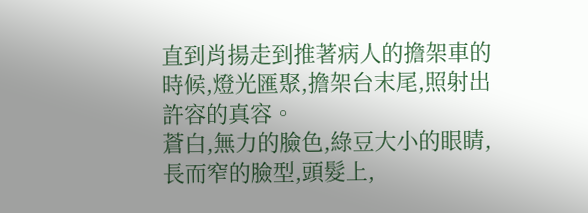直到肖揚走到推著病人的擔架車的時候,燈光匯聚,擔架台末尾,照射出許容的真容。
蒼白,無力的臉色,綠豆大小的眼睛,長而窄的臉型,頭髮上,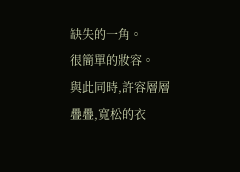缺失的一角。
很簡單的妝容。
與此同時,許容層層疊疊,寬松的衣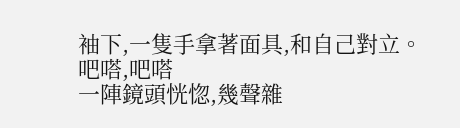袖下,一隻手拿著面具,和自己對立。
吧嗒,吧嗒
一陣鏡頭恍惚,幾聲雜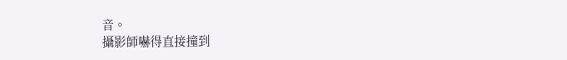音。
攝影師嚇得直接撞到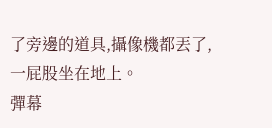了旁邊的道具,攝像機都丟了,一屁股坐在地上。
彈幕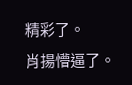精彩了。
肖揚懵逼了。